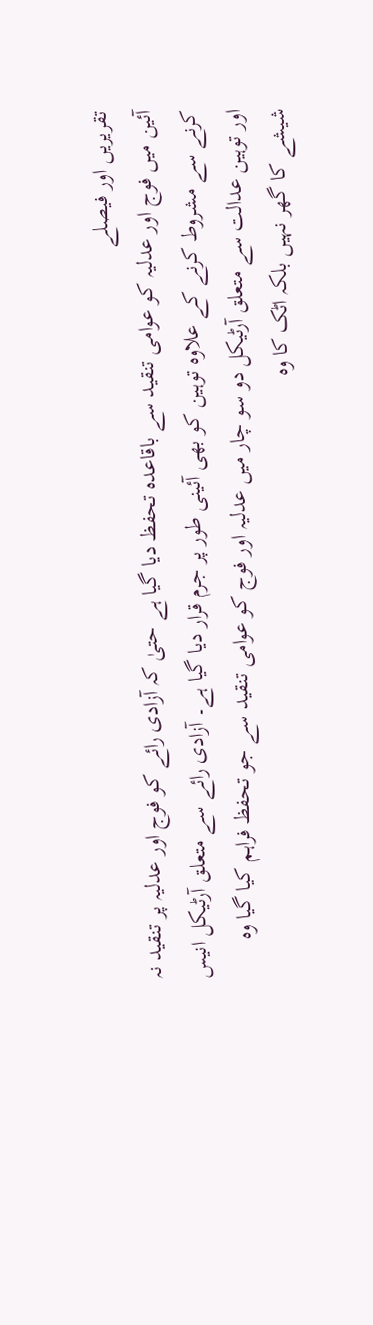تقریریں اور فیصلے
آئین میں فوج اور عدلیہ کو عوامی تنقید سے باقاعدہ تحفظ دیا گیا ہے حتیٰ کہ آزادی رائے کو فوج اور عدلیہ پر تنقید نہ کرنے سے مشروط کرنے کے علاوہ توہین کو بھی آئینی طور پر جرم قرار دیا گیا ہے۔ آزادی رائے سے متعلق آرٹیکل انیس اور توہین عدالت سے متعلق آرٹیکل دو سو چار میں عدلیہ اور فوج کو عوامی تنقید سے جو تحفظ فراہم کیا گیا وہ شیشے کا گھر نہیں بلکہ اٹک کا وہ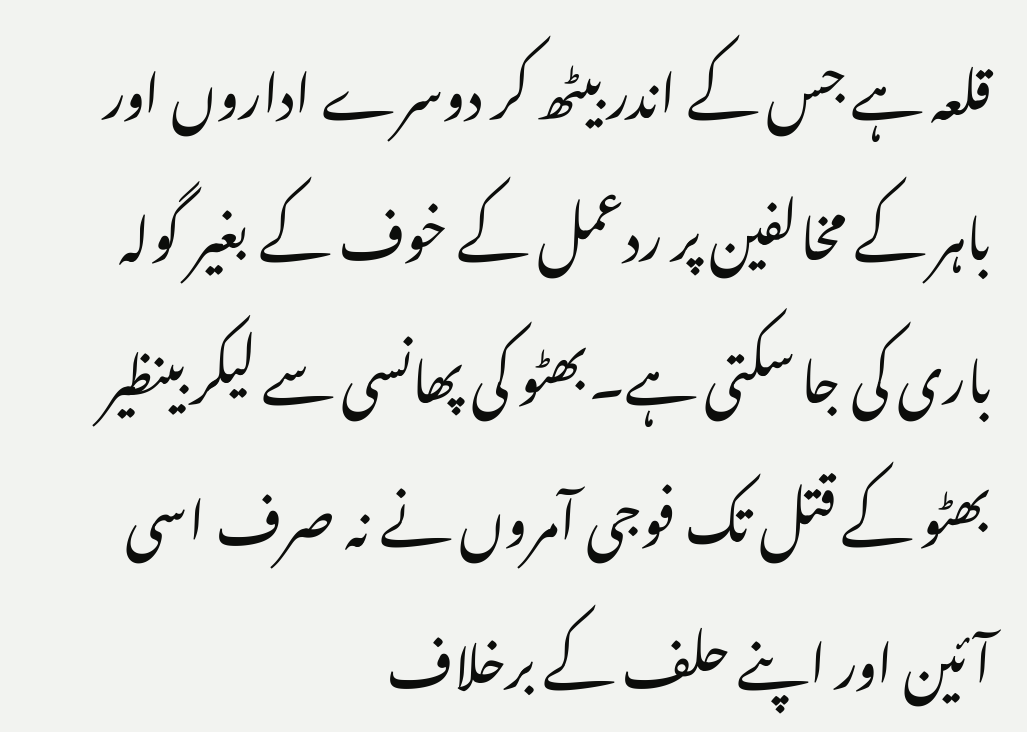قلعہ ہے جس کے اندر بیٹھ کر دوسرے اداروں اور باہر کے مخالفین پر ردعمل کے خوف کے بغیر گولہ باری کی جا سکتی ہے۔بھٹو کی پھانسی سے لیکر بینظیر بھٹو کے قتل تک فوجی آمروں نے نہ صرف اسی آئین اور اپنے حلف کے برخلاف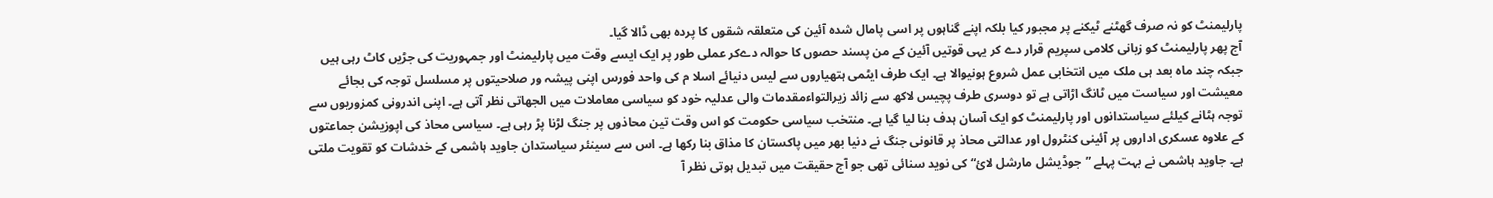پارلیمنٹ کو نہ صرف گھٹنے ٹیکنے پر مجبور کیا بلکہ اپنے گناہوں پر اسی پامال شدہ آئین کی متعلقہ شقوں کا پردہ بھی ڈالا گیا۔
آج پھر پارلیمنٹ کو زبانی کلامی سپریم قرار دے کر یہی قوتیں آئین کے من پسند حصوں کا حوالہ دےکر عملی طور پر ایک ایسے وقت میں پارلیمنٹ اور جمہوریت کی جڑیں کاٹ رہی ہیں جبکہ چند ماہ بعد ہی ملک میں انتخابی عمل شروع ہونیوالا ہے۔ ایک طرف ایٹمی ہتھیاروں سے لیس دنیائے اسلا م کی واحد فورس اپنی پیشہ ور صلاحیتوں پر مسلسل توجہ کی بجائے معیشت اور سیاست میں ٹانگ اڑاتی ہے تو دوسری طرف پچیس لاکھ سے زائد زیرالتواءمقدمات والی عدلیہ خود کو سیاسی معاملات میں الجھاتی نظر آتی ہے۔ اپنی اندرونی کمزوریوں سے توجہ ہٹانے کیلئے سیاستدانوں اور پارلیمنٹ کو ایک آسان ہدف بنا لیا گیا ہے۔ منتخب سیاسی حکومت کو اس وقت تین محاذوں پر جنگ لڑنا پڑ رہی ہے۔ سیاسی محاذ کی اپوزیشن جماعتوں کے علاوہ عسکری اداروں پر آئینی کنٹرول اور عدالتی محاذ پر قانونی جنگ نے دنیا بھر میں پاکستان کا مذاق بنا رکھا ہے۔ اس سے سینئر سیاستدان جاوید ہاشمی کے خدشات کو تقویت ملتی ہے۔ جاوید ہاشمی نے بہت پہلے ”جوڈیشل مارشل لائ“ کی نوید سنائی تھی جو آج حقیقت میں تبدیل ہوتی نظر آ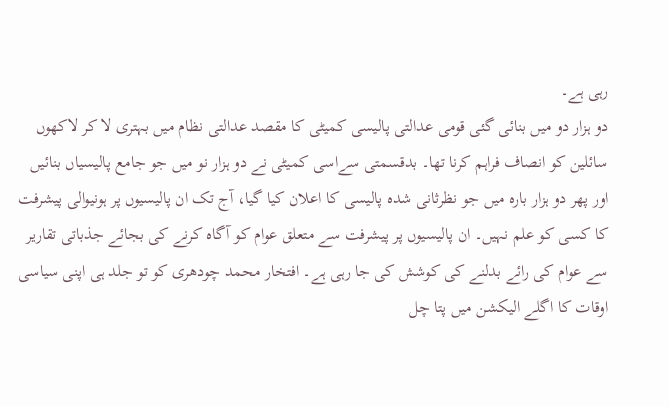رہی ہے۔
دو ہزار دو میں بنائی گئی قومی عدالتی پالیسی کمیٹی کا مقصد عدالتی نظام میں بہتری لا کر لاکھوں سائلین کو انصاف فراہم کرنا تھا۔ بدقسمتی سےاسی کمیٹی نے دو ہزار نو میں جو جامع پالیسیاں بنائیں اور پھر دو ہزار بارہ میں جو نظرثانی شدہ پالیسی کا اعلان کیا گیا، آج تک ان پالیسیوں پر ہونیوالی پیشرفت کا کسی کو علم نہیں۔ ان پالیسیوں پر پیشرفت سے متعلق عوام کو آگاہ کرنے کی بجائے جذباتی تقاریر سے عوام کی رائے بدلنے کی کوشش کی جا رہی ہے۔ افتخار محمد چودھری کو تو جلد ہی اپنی سیاسی اوقات کا اگلے الیکشن میں پتا چل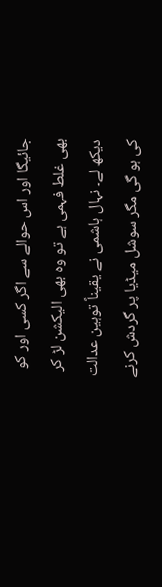جائیگا اور اس حوالے سے اگر کسی اور کو بھی غلط فہمی ہے تو وہ بھی الیکشن لڑ کر دیکھ لے۔ نہال ہاشمی نے یقیناً توہین عدالت کی ہو گی مگر سوشل میڈیا پر گردش کرنے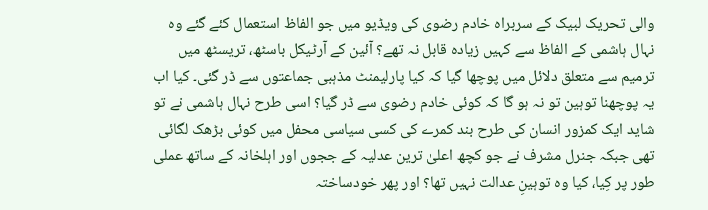والی تحریک لبیک کے سربراہ خادم رضوی کی ویڈیو میں جو الفاظ استعمال کئے گئے وہ نہال ہاشمی کے الفاظ سے کہیں زیادہ قابل نہ تھے؟ آئین کے آرٹیکل باسٹھ، تریسٹھ میں ترمیم سے متعلق دلائل میں پوچھا گیا کہ کیا پارلیمنٹ مذہبی جماعتوں سے ڈر گئی۔ کیا اب یہ پوچھنا توہین تو نہ ہو گا کہ کوئی خادم رضوی سے ڈر گیا؟ اسی طرح نہال ہاشمی نے تو شاید ایک کمزور انسان کی طرح بند کمرے کی کسی سیاسی محفل میں کوئی بڑھک لگائی تھی جبکہ جنرل مشرف نے جو کچھ اعلیٰ ترین عدلیہ کے ججوں اور اہلخانہ کے ساتھ عملی طور پر کِیا، کیا وہ توہینِ عدالت نہیں تھا؟ اور پھر خودساختہ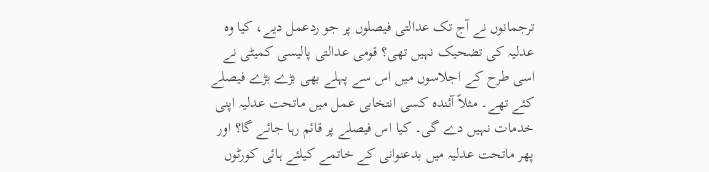ترجمانوں نے آج تک عدالتی فیصلوں پر جو ردعمل دیے، کیا وہ عدلیہ کی تضحیک نہیں تھی؟ قومی عدالتی پالیسی کمیٹی نے اسی طرح کے اجلاسوں میں اس سے پہلے بھی بڑے بڑے فیصلے کئے تھے۔ مثلاً آئندہ کسی انتخابی عمل میں ماتحت عدلیہ اپنی خدمات نہیں دے گی۔ کیا اس فیصلے پر قائم رہا جائے گا؟ اور پھر ماتحت عدلیہ میں بدعنوانی کے خاتمے کیلئے ہائی کورٹوں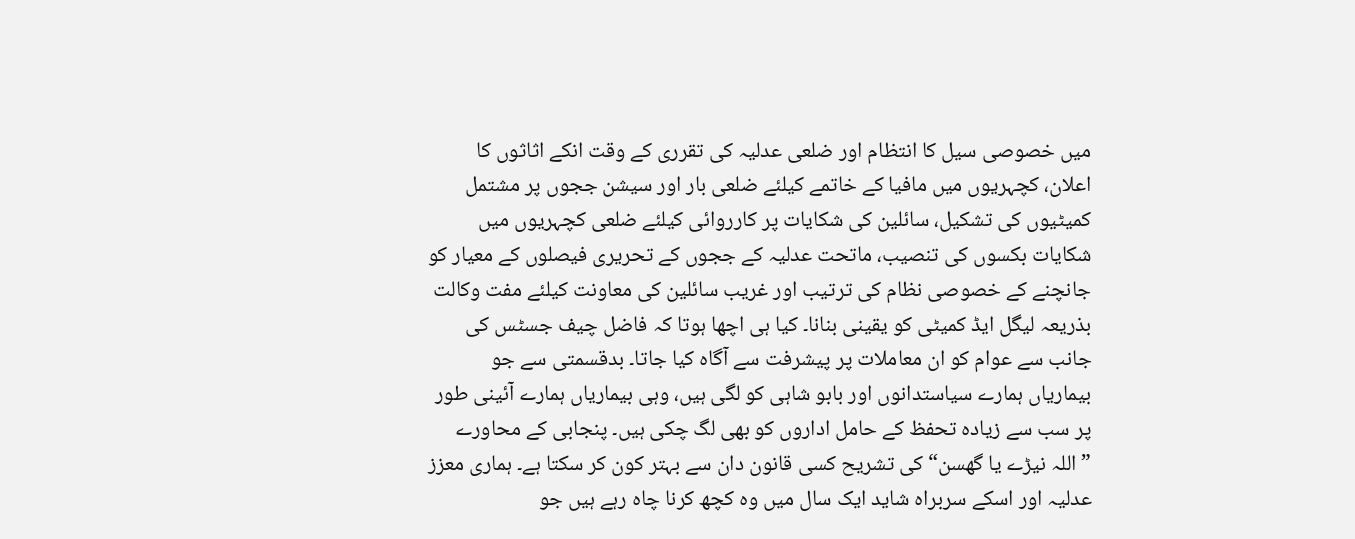میں خصوصی سیل کا انتظام اور ضلعی عدلیہ کی تقرری کے وقت انکے اثاثوں کا اعلان، کچہریوں میں مافیا کے خاتمے کیلئے ضلعی بار اور سیشن ججوں پر مشتمل کمیٹیوں کی تشکیل، سائلین کی شکایات پر کارروائی کیلئے ضلعی کچہریوں میں شکایات بکسوں کی تنصیب، ماتحت عدلیہ کے ججوں کے تحریری فیصلوں کے معیار کو جانچنے کے خصوصی نظام کی ترتیب اور غریب سائلین کی معاونت کیلئے مفت وکالت بذریعہ لیگل ایڈ کمیٹی کو یقینی بنانا۔ کیا ہی اچھا ہوتا کہ فاضل چیف جسٹس کی جانب سے عوام کو ان معاملات پر پیشرفت سے آگاہ کیا جاتا۔ بدقسمتی سے جو بیماریاں ہمارے سیاستدانوں اور بابو شاہی کو لگی ہیں، وہی بیماریاں ہمارے آئینی طور پر سب سے زیادہ تحفظ کے حامل اداروں کو بھی لگ چکی ہیں۔ پنجابی کے محاورے ”اللہ نیڑے یا گھسن“ کی تشریح کسی قانون دان سے بہتر کون کر سکتا ہے۔ ہماری معزز عدلیہ اور اسکے سربراہ شاید ایک سال میں وہ کچھ کرنا چاہ رہے ہیں جو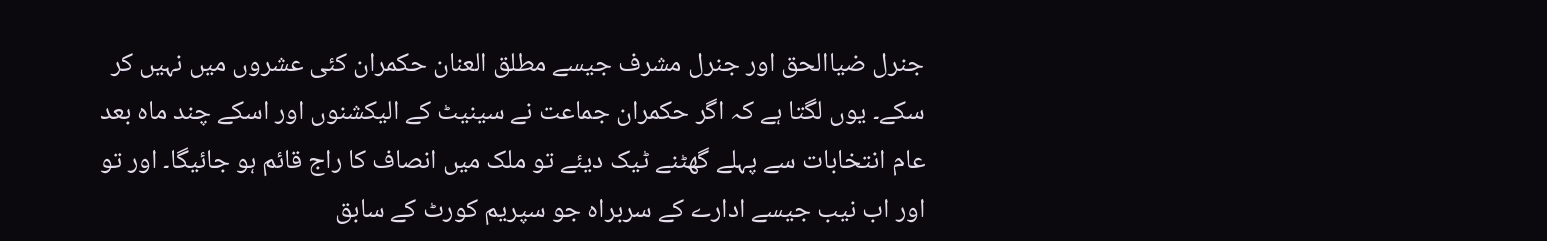جنرل ضیاالحق اور جنرل مشرف جیسے مطلق العنان حکمران کئی عشروں میں نہیں کر سکے۔ یوں لگتا ہے کہ اگر حکمران جماعت نے سینیٹ کے الیکشنوں اور اسکے چند ماہ بعد عام انتخابات سے پہلے گھٹنے ٹیک دیئے تو ملک میں انصاف کا راج قائم ہو جائیگا۔ اور تو اور اب نیب جیسے ادارے کے سربراہ جو سپریم کورٹ کے سابق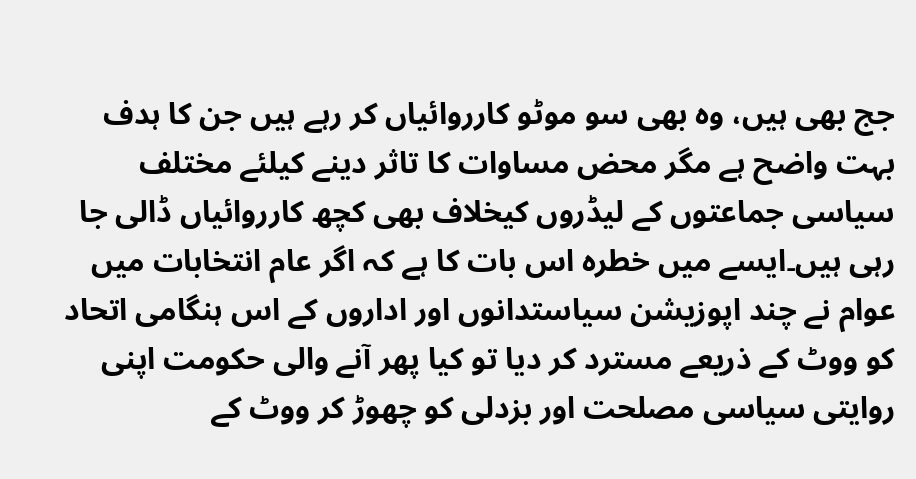جج بھی ہیں، وہ بھی سو موٹو کارروائیاں کر رہے ہیں جن کا ہدف بہت واضح ہے مگر محض مساوات کا تاثر دینے کیلئے مختلف سیاسی جماعتوں کے لیڈروں کیخلاف بھی کچھ کارروائیاں ڈالی جا رہی ہیں۔ایسے میں خطرہ اس بات کا ہے کہ اگر عام انتخابات میں عوام نے چند اپوزیشن سیاستدانوں اور اداروں کے اس ہنگامی اتحاد کو ووٹ کے ذریعے مسترد کر دیا تو کیا پھر آنے والی حکومت اپنی روایتی سیاسی مصلحت اور بزدلی کو چھوڑ کر ووٹ کے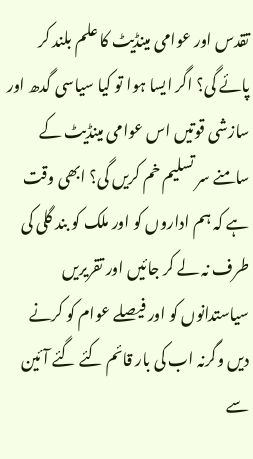تقدس اور عوامی مینڈیٹ کا علم بلند کر پائے گی؟ اگر ایسا ہوا تو کیا سیاسی گدھ اور سازشی قوتیں اس عوامی مینڈیٹ کے سامنے سر تسلیم خم کریں گی؟ ابھی وقت ہے کہ ہم اداروں کو اور ملک کو بند گلی کی طرف نہ لے کر جائیں اور تقریریں سیاستدانوں کو اور فیصلے عوام کو کرنے دیں وگرنہ اب کی بار قائم کئے گئے آئین سے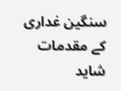سنگین غداری کے مقدمات شاید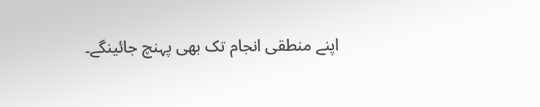اپنے منطقی انجام تک بھی پہنچ جائینگے۔